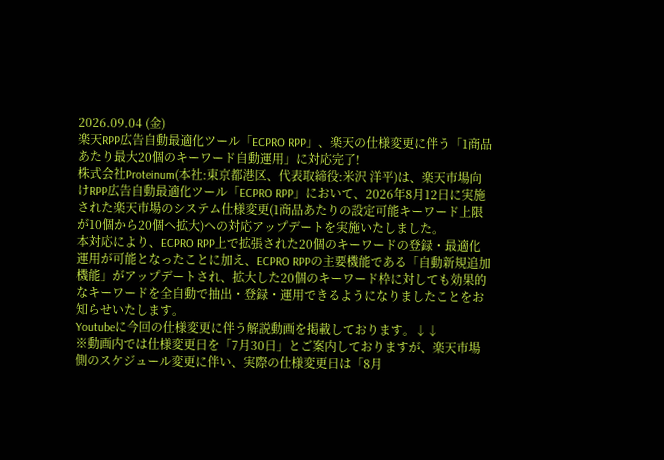2026.09.04 (金)
楽天RPP広告自動最適化ツール「ECPRO RPP」、楽天の仕様変更に伴う「1商品あたり最大20個のキーワード自動運用」に対応完了!
株式会社Proteinum(本社:東京都港区、代表取締役:米沢 洋平)は、楽天市場向けRPP広告自動最適化ツール「ECPRO RPP」において、2026年8月12日に実施された楽天市場のシステム仕様変更(1商品あたりの設定可能キーワード上限が10個から20個へ拡大)への対応アップデートを実施いたしました。
本対応により、ECPRO RPP上で拡張された20個のキーワードの登録・最適化運用が可能となったことに加え、ECPRO RPPの主要機能である「自動新規追加機能」がアップデートされ、拡大した20個のキーワード枠に対しても効果的なキーワードを全自動で抽出・登録・運用できるようになりましたことをお知らせいたします。
Youtubeに今回の仕様変更に伴う解説動画を掲載しております。↓↓
※動画内では仕様変更日を「7月30日」とご案内しておりますが、楽天市場側のスケジュール変更に伴い、実際の仕様変更日は「8月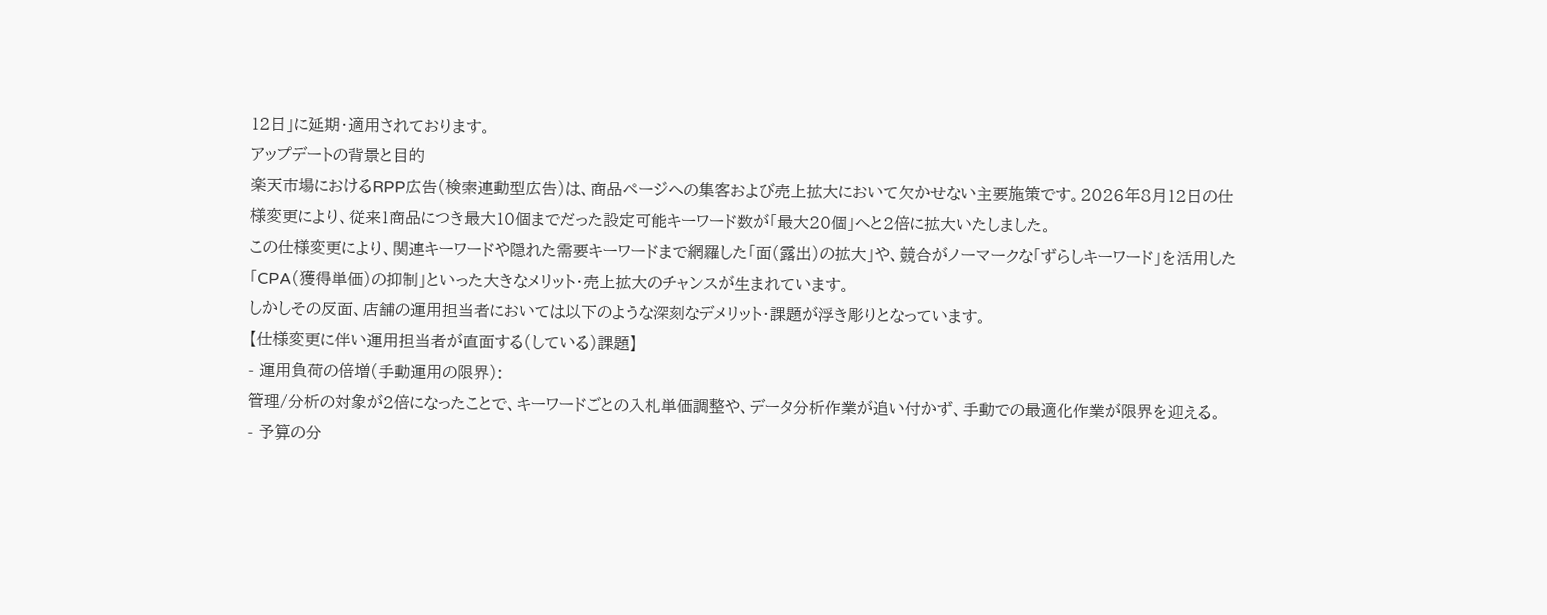12日」に延期・適用されております。
アップデートの背景と目的
楽天市場におけるRPP広告(検索連動型広告)は、商品ページへの集客および売上拡大において欠かせない主要施策です。2026年8月12日の仕様変更により、従来1商品につき最大10個までだった設定可能キーワード数が「最大20個」へと2倍に拡大いたしました。
この仕様変更により、関連キーワードや隠れた需要キーワードまで網羅した「面(露出)の拡大」や、競合がノーマークな「ずらしキーワード」を活用した「CPA(獲得単価)の抑制」といった大きなメリット・売上拡大のチャンスが生まれています。
しかしその反面、店舗の運用担当者においては以下のような深刻なデメリット・課題が浮き彫りとなっています。
【仕様変更に伴い運用担当者が直面する(している)課題】
- 運用負荷の倍増(手動運用の限界):
管理/分析の対象が2倍になったことで、キーワードごとの入札単価調整や、データ分析作業が追い付かず、手動での最適化作業が限界を迎える。
- 予算の分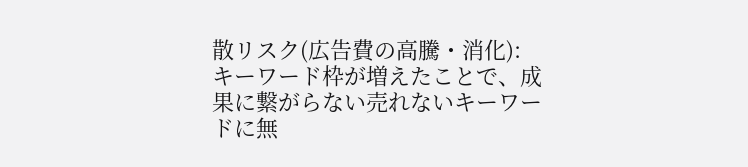散リスク(広告費の高騰・消化):
キーワード枠が増えたことで、成果に繋がらない売れないキーワードに無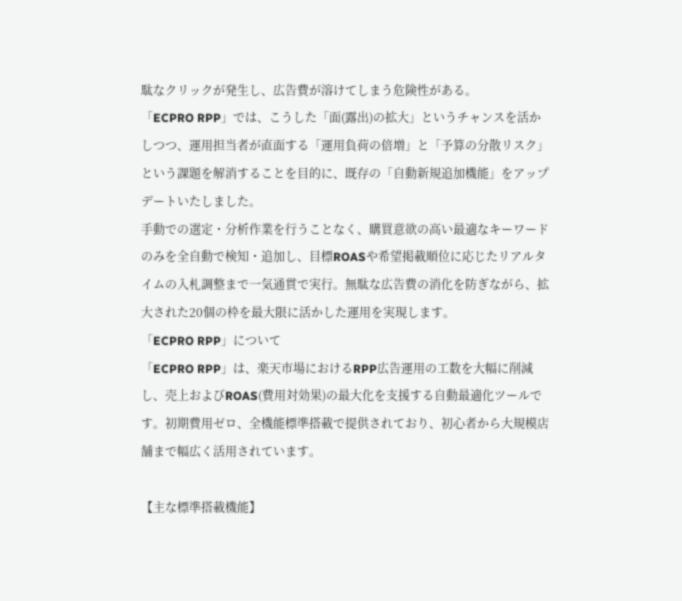駄なクリックが発生し、広告費が溶けてしまう危険性がある。
「ECPRO RPP」では、こうした「面(露出)の拡大」というチャンスを活かしつつ、運用担当者が直面する「運用負荷の倍増」と「予算の分散リスク」という課題を解消することを目的に、既存の「自動新規追加機能」をアップデートいたしました。
手動での選定・分析作業を行うことなく、購買意欲の高い最適なキーワードのみを全自動で検知・追加し、目標ROASや希望掲載順位に応じたリアルタイムの入札調整まで一気通貫で実行。無駄な広告費の消化を防ぎながら、拡大された20個の枠を最大限に活かした運用を実現します。
「ECPRO RPP」について
「ECPRO RPP」は、楽天市場におけるRPP広告運用の工数を大幅に削減し、売上およびROAS(費用対効果)の最大化を支援する自動最適化ツールです。初期費用ゼロ、全機能標準搭載で提供されており、初心者から大規模店舗まで幅広く活用されています。

【主な標準搭載機能】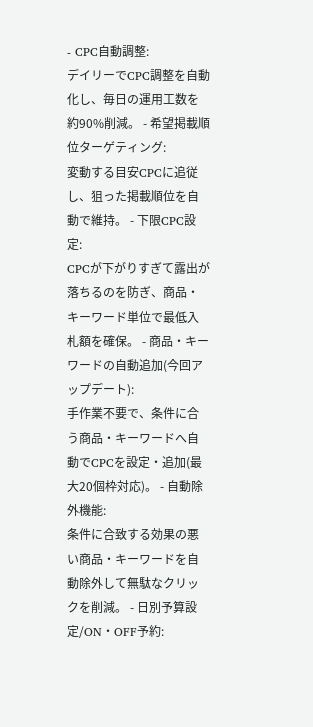- CPC自動調整:
デイリーでCPC調整を自動化し、毎日の運用工数を約90%削減。 - 希望掲載順位ターゲティング:
変動する目安CPCに追従し、狙った掲載順位を自動で維持。 - 下限CPC設定:
CPCが下がりすぎて露出が落ちるのを防ぎ、商品・キーワード単位で最低入札額を確保。 - 商品・キーワードの自動追加(今回アップデート):
手作業不要で、条件に合う商品・キーワードへ自動でCPCを設定・追加(最大20個枠対応)。 - 自動除外機能:
条件に合致する効果の悪い商品・キーワードを自動除外して無駄なクリックを削減。 - 日別予算設定/ON・OFF予約: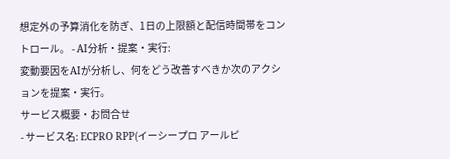想定外の予算消化を防ぎ、1日の上限額と配信時間帯をコントロール。 - AI分析・提案・実行:
変動要因をAIが分析し、何をどう改善すべきか次のアクションを提案・実行。
サービス概要・お問合せ
- サービス名: ECPRO RPP(イーシープロ アールピ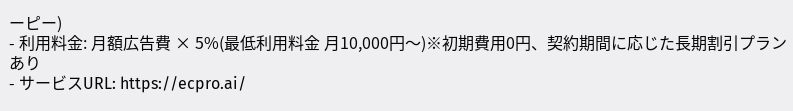ーピー)
- 利用料金: 月額広告費 × 5%(最低利用料金 月10,000円〜)※初期費用0円、契約期間に応じた長期割引プランあり
- サービスURL: https://ecpro.ai/